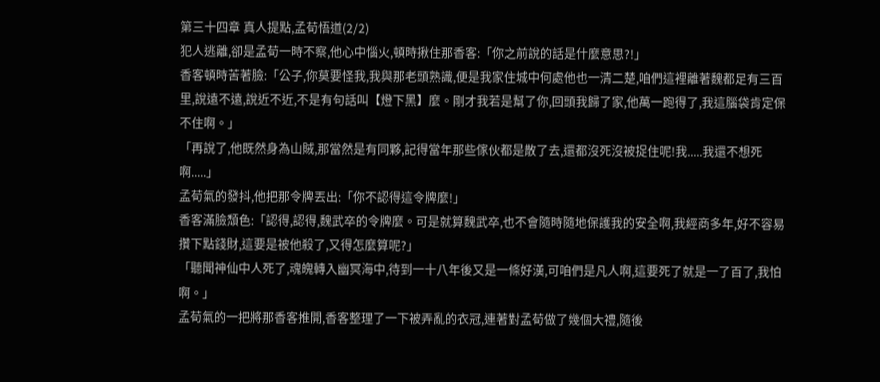第三十四章 真人提點,孟荀悟道(2/2)
犯人逃離,卻是孟荀一時不察,他心中惱火,頓時揪住那香客:「你之前說的話是什麼意思?!」
香客頓時苦著臉:「公子,你莫要怪我,我與那老頭熟識,便是我家住城中何處他也一清二楚,咱們這裡離著魏都足有三百里,說遠不遠,說近不近,不是有句話叫【燈下黑】麼。剛才我若是幫了你,回頭我歸了家,他萬一跑得了,我這腦袋肯定保不住啊。」
「再說了,他既然身為山賊,那當然是有同夥,記得當年那些傢伙都是散了去,還都沒死沒被捉住呢!我.....我還不想死啊.....」
孟荀氣的發抖,他把那令牌丟出:「你不認得這令牌麼!」
香客滿臉頹色:「認得,認得,魏武卒的令牌麼。可是就算魏武卒,也不會隨時隨地保護我的安全啊,我經商多年,好不容易攢下點錢財,這要是被他殺了,又得怎麼算呢?」
「聽聞神仙中人死了,魂魄轉入幽冥海中,待到一十八年後又是一條好漢,可咱們是凡人啊,這要死了就是一了百了,我怕啊。」
孟荀氣的一把將那香客推開,香客整理了一下被弄亂的衣冠,連著對孟荀做了幾個大禮,隨後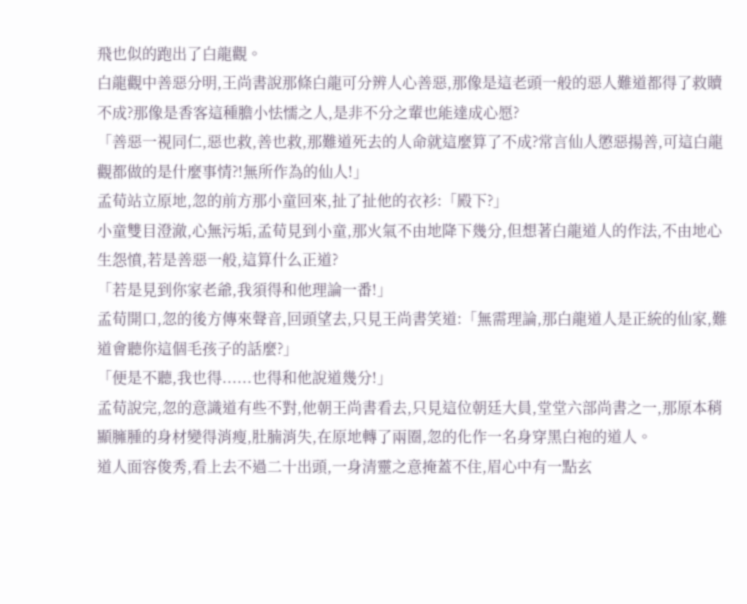飛也似的跑出了白龍觀。
白龍觀中善惡分明,王尚書說那條白龍可分辨人心善惡,那像是這老頭一般的惡人難道都得了救贖不成?那像是香客這種膽小怯懦之人,是非不分之輩也能達成心愿?
「善惡一視同仁,惡也救,善也救,那難道死去的人命就這麼算了不成?常言仙人懲惡揚善,可這白龍觀都做的是什麼事情?!無所作為的仙人!」
孟荀站立原地,忽的前方那小童回來,扯了扯他的衣衫:「殿下?」
小童雙目澄澈,心無污垢,孟荀見到小童,那火氣不由地降下幾分,但想著白龍道人的作法,不由地心生怨憤,若是善惡一般,這算什么正道?
「若是見到你家老爺,我須得和他理論一番!」
孟荀開口,忽的後方傳來聲音,回頭望去,只見王尚書笑道:「無需理論,那白龍道人是正統的仙家,難道會聽你這個毛孩子的話麼?」
「便是不聽,我也得......也得和他說道幾分!」
孟荀說完,忽的意識道有些不對,他朝王尚書看去,只見這位朝廷大員,堂堂六部尚書之一,那原本稍顯臃腫的身材變得消瘦,肚腩消失,在原地轉了兩圈,忽的化作一名身穿黑白袍的道人。
道人面容俊秀,看上去不過二十出頭,一身清靈之意掩蓋不住,眉心中有一點玄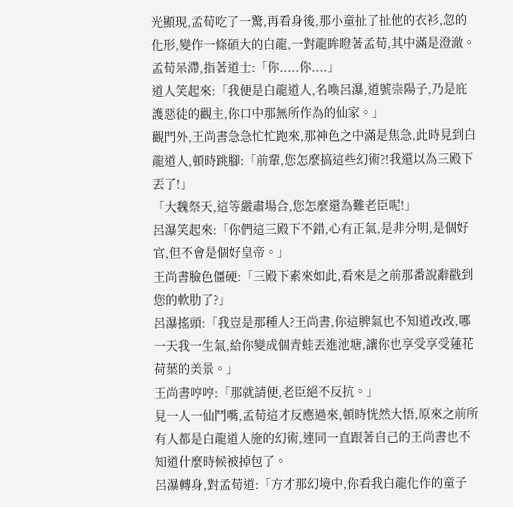光顯現,孟荀吃了一驚,再看身後,那小童扯了扯他的衣衫,忽的化形,變作一條碩大的白龍,一對龍眸瞪著孟荀,其中滿是澄澈。
孟荀呆滯,指著道士:「你.....你....」
道人笑起來:「我便是白龍道人,名喚呂瀑,道號崇陽子,乃是庇護惡徒的觀主,你口中那無所作為的仙家。」
觀門外,王尚書急急忙忙跑來,那神色之中滿是焦急,此時見到白龍道人,頓時跳腳:「前輩,您怎麼搞這些幻術?!我還以為三殿下丟了!」
「大魏祭天,這等嚴肅場合,您怎麼還為難老臣呢!」
呂瀑笑起來:「你們這三殿下不錯,心有正氣,是非分明,是個好官,但不會是個好皇帝。」
王尚書臉色僵硬:「三殿下素來如此,看來是之前那番說辭戳到您的軟肋了?」
呂瀑搖頭:「我豈是那種人?王尚書,你這脾氣也不知道改改,哪一天我一生氣,給你變成個青蛙丟進池塘,讓你也享受享受蓮花荷葉的美景。」
王尚書哼哼:「那就請便,老臣絕不反抗。」
見一人一仙鬥嘴,孟荀這才反應過來,頓時恍然大悟,原來之前所有人都是白龍道人施的幻術,連同一直跟著自己的王尚書也不知道什麼時候被掉包了。
呂瀑轉身,對孟荀道:「方才那幻境中,你看我白龍化作的童子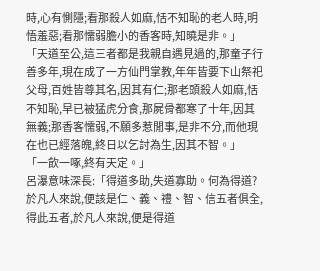時,心有惻隱;看那殺人如麻,恬不知恥的老人時,明悟羞惡;看那懦弱膽小的香客時,知曉是非。」
「天道至公,這三者都是我親自遇見過的,那童子行善多年,現在成了一方仙門掌教,年年皆要下山祭祀父母,百姓皆尊其名,因其有仁;那老頭殺人如麻,恬不知恥,早已被猛虎分食,那屍骨都寒了十年,因其無義;那香客懦弱,不願多惹閒事,是非不分,而他現在也已經落魄,終日以乞討為生,因其不智。」
「一飲一啄,終有天定。」
呂瀑意味深長:「得道多助,失道寡助。何為得道?於凡人來說,便該是仁、義、禮、智、信五者俱全,得此五者,於凡人來說,便是得道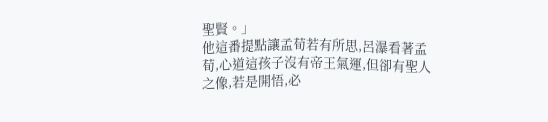聖賢。」
他這番提點讓孟荀若有所思,呂瀑看著孟荀,心道這孩子沒有帝王氣運,但卻有聖人之像,若是開悟,必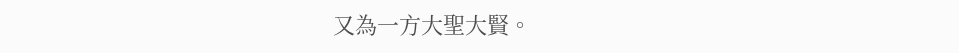又為一方大聖大賢。